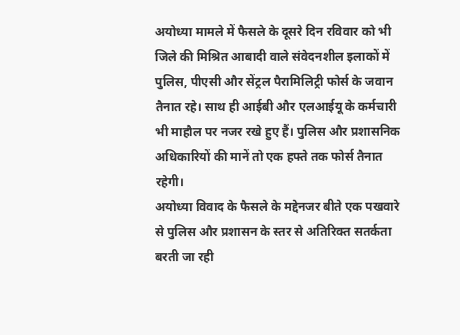अयोध्या मामले में फैसले के दूसरे दिन रविवार को भी जिले की मिश्रित आबादी वाले संवेदनशील इलाकों में पुलिस, पीएसी और सेंट्रल पैरामिलिट्री फोर्स के जवान तैनात रहे। साथ ही आईबी और एलआईयू के कर्मचारी भी माहौल पर नजर रखे हुए हैं। पुलिस और प्रशासनिक अधिकारियों की मानें तो एक हफ्ते तक फोर्स तैनात रहेगी।
अयोध्या विवाद के फैसले के मद्देनजर बीते एक पखवारे से पुलिस और प्रशासन के स्तर से अतिरिक्त सतर्कता बरती जा रही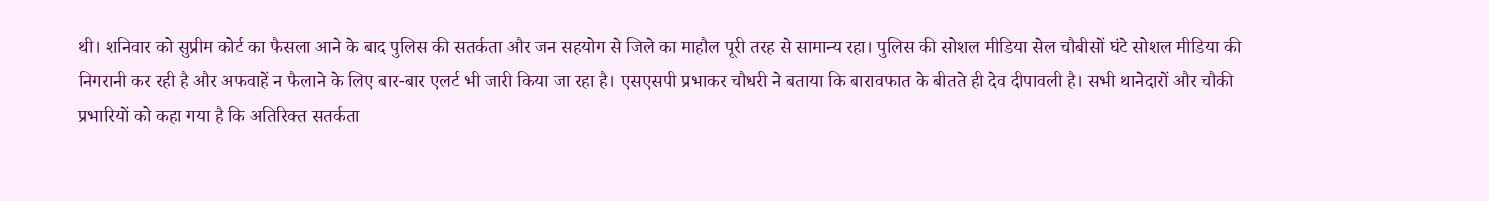थी। शनिवार को सुप्रीम कोर्ट का फैसला आने के बाद पुलिस की सतर्कता और जन सहयोग से जिले का माहौल पूरी तरह से सामान्य रहा। पुलिस की सोशल मीडिया सेल चौबीसों घंटे सोशल मीडिया की निगरानी कर रही है और अफवाहें न फैलाने के लिए बार-बार एलर्ट भी जारी किया जा रहा है। एसएसपी प्रभाकर चौधरी ने बताया कि बारावफात के बीतते ही देव दीपावली है। सभी थानेदारों और चौकी प्रभारियों को कहा गया है कि अतिरिक्त सतर्कता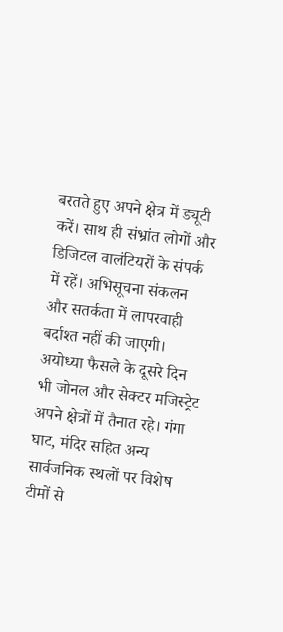बरतते हुए अपने क्षेत्र में ड्यूटी करें। साथ ही संभ्रांत लोगों और डिजिटल वालंटियरों के संपर्क में रहें। अभिसूचना संकलन और सतर्कता में लापरवाही बर्दाश्त नहीं की जाएगी।
अयोध्या फैसले के दूसरे दिन भी जोनल और सेक्टर मजिस्ट्रेट अपने क्षेत्रों में तैनात रहे। गंगा घाट, मंदिर सहित अन्य सार्वजनिक स्थलों पर विशेष टीमों से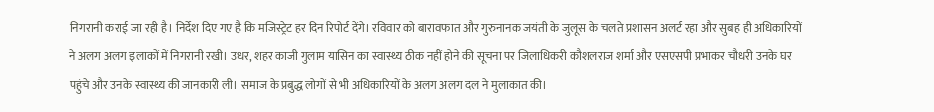निगरानी कराई जा रही है। निर्देश दिए गए है कि मजिस्ट्रेट हर दिन रिपोर्ट देंगे। रविवार को बारावफात और गुरुनानक जयंती के जुलूस के चलते प्रशासन अलर्ट रहा और सुबह ही अधिकारियों ने अलग अलग इलाकों में निगरानी रखी। उधर, शहर काजी गुलाम यासिन का स्वास्थ्य ठीक नहीं होने की सूचना पर जिलाधिकरी कौशलराज शर्मा और एसएसपी प्रभाकर चौधरी उनके घर पहुंचे और उनके स्वास्थ्य की जानकारी ली। समाज के प्रबुद्ध लोगों से भी अधिकारियों के अलग अलग दल ने मुलाकात की।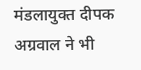मंडलायुक्त दीपक अग्रवाल ने भी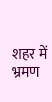शहर में भ्रमण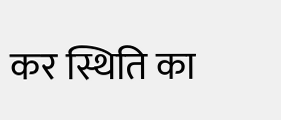कर स्थिति का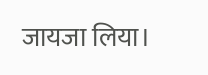जायजा लिया।